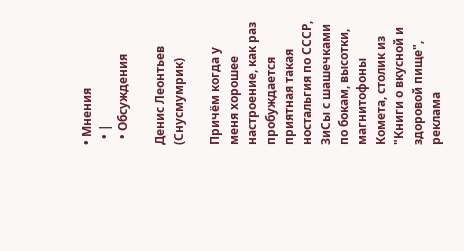• Мнения
  • |
  • Обсуждения

Денис Леонтьев (Снусмумрик)

Причём когда у меня хорошее настроение, как раз пробуждается приятная такая ностальгия по СССР, ЗиСы с шашечками по бокам, высотки, магнитофоны Комета, столик из "Книги о вкусной и здоровой пище", реклама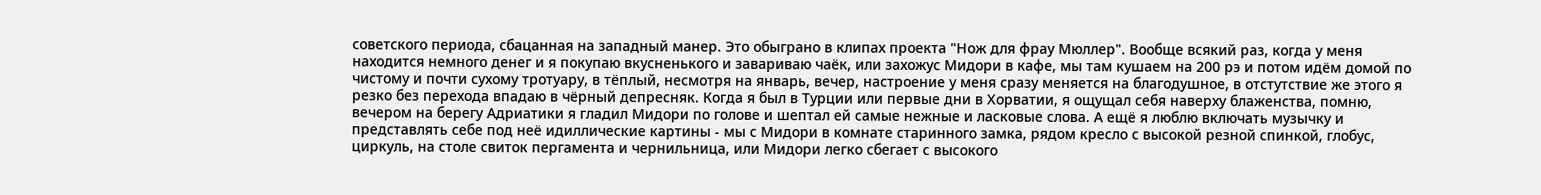советского периода, сбацанная на западный манер. Это обыграно в клипах проекта "Нож для фрау Мюллер". Вообще всякий раз, когда у меня находится немного денег и я покупаю вкусненького и завариваю чаёк, или захожус Мидори в кафе, мы там кушаем на 200 рэ и потом идём домой по чистому и почти сухому тротуару, в тёплый, несмотря на январь, вечер, настроение у меня сразу меняется на благодушное, в отстутствие же этого я резко без перехода впадаю в чёрный депресняк. Когда я был в Турции или первые дни в Хорватии, я ощущал себя наверху блаженства, помню, вечером на берегу Адриатики я гладил Мидори по голове и шептал ей самые нежные и ласковые слова. А ещё я люблю включать музычку и представлять себе под неё идиллические картины - мы с Мидори в комнате старинного замка, рядом кресло с высокой резной спинкой, глобус, циркуль, на столе свиток пергамента и чернильница, или Мидори легко сбегает с высокого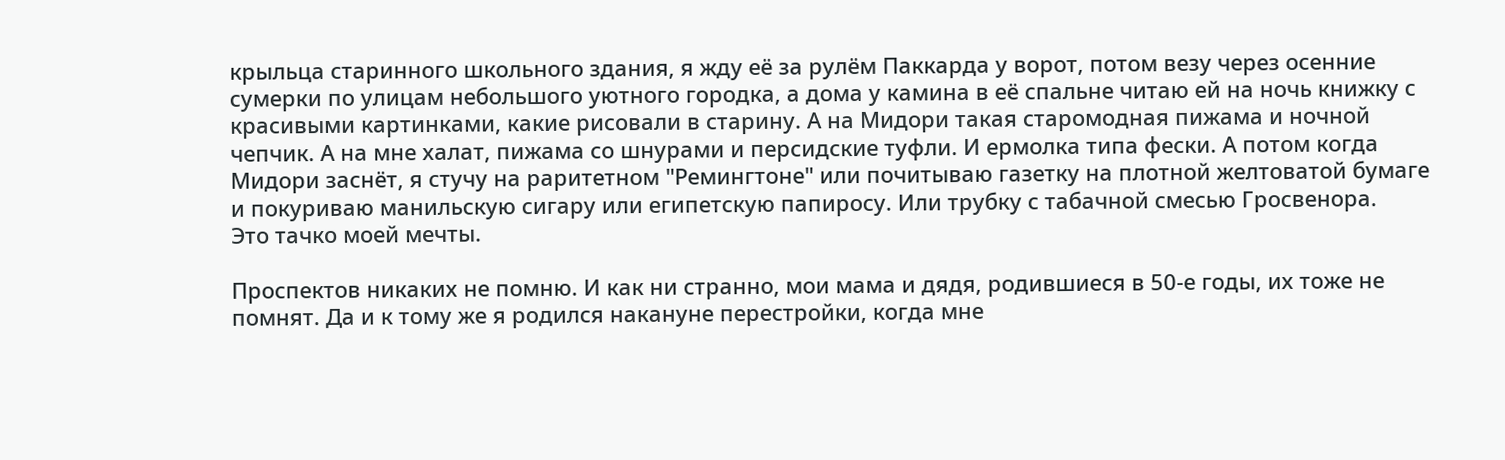крыльца старинного школьного здания, я жду её за рулём Паккарда у ворот, потом везу через осенние сумерки по улицам небольшого уютного городка, а дома у камина в её спальне читаю ей на ночь книжку с красивыми картинками, какие рисовали в старину. А на Мидори такая старомодная пижама и ночной чепчик. А на мне халат, пижама со шнурами и персидские туфли. И ермолка типа фески. А потом когда Мидори заснёт, я стучу на раритетном "Ремингтоне" или почитываю газетку на плотной желтоватой бумаге и покуриваю манильскую сигару или египетскую папиросу. Или трубку с табачной смесью Гросвенора.
Это тачко моей мечты.

Проспектов никаких не помню. И как ни странно, мои мама и дядя, родившиеся в 50-е годы, их тоже не помнят. Да и к тому же я родился накануне перестройки, когда мне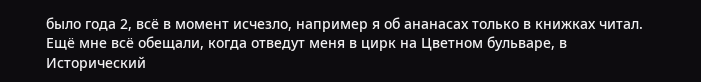было года 2, всё в момент исчезло, например я об ананасах только в книжках читал. Ещё мне всё обещали, когда отведут меня в цирк на Цветном бульваре, в Исторический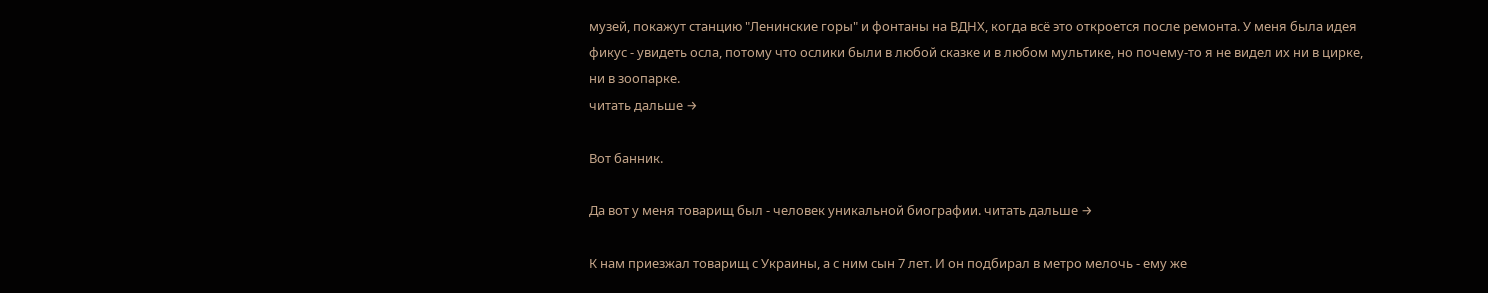музей, покажут станцию "Ленинские горы" и фонтаны на ВДНХ, когда всё это откроется после ремонта. У меня была идея фикус - увидеть осла, потому что ослики были в любой сказке и в любом мультике, но почему-то я не видел их ни в цирке, ни в зоопарке.
читать дальше →

Вот банник.

Да вот у меня товарищ был - человек уникальной биографии. читать дальше →

К нам приезжал товарищ с Украины, а с ним сын 7 лет. И он подбирал в метро мелочь - ему же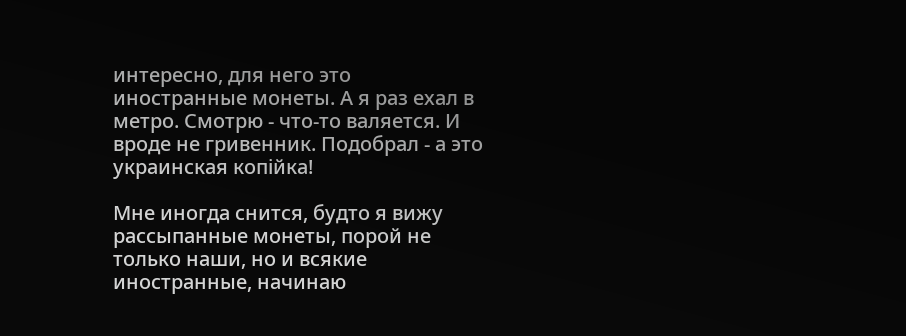интересно, для него это иностранные монеты. А я раз ехал в метро. Смотрю - что-то валяется. И вроде не гривенник. Подобрал - а это украинская копiйка!

Мне иногда снится, будто я вижу рассыпанные монеты, порой не только наши, но и всякие иностранные, начинаю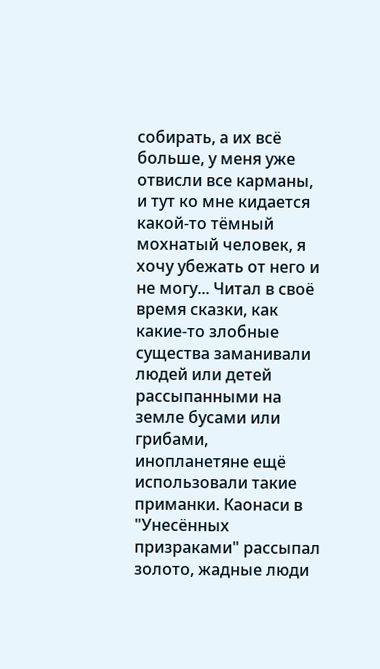собирать, а их всё больше, у меня уже отвисли все карманы, и тут ко мне кидается какой-то тёмный мохнатый человек, я хочу убежать от него и не могу... Читал в своё время сказки, как какие-то злобные существа заманивали людей или детей рассыпанными на земле бусами или грибами, инопланетяне ещё использовали такие приманки. Каонаси в "Унесённых призраками" рассыпал золото, жадные люди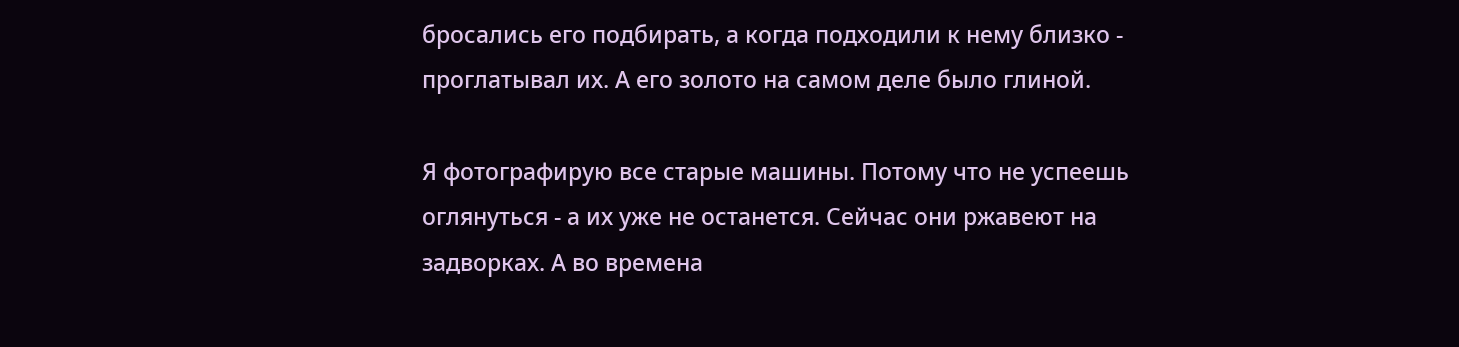бросались его подбирать, а когда подходили к нему близко - проглатывал их. А его золото на самом деле было глиной.

Я фотографирую все старые машины. Потому что не успеешь оглянуться - а их уже не останется. Сейчас они ржавеют на задворках. А во времена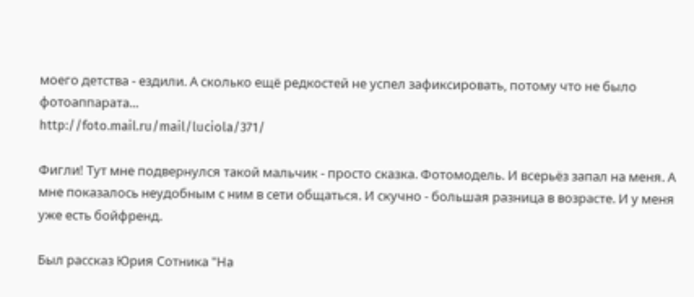моего детства - ездили. А сколько ещё редкостей не успел зафиксировать, потому что не было фотоаппарата...
http://foto.mail.ru/mail/luciola/371/

Фигли! Тут мне подвернулся такой мальчик - просто сказка. Фотомодель. И всерьёз запал на меня. А мне показалось неудобным с ним в сети общаться. И скучно - большая разница в возрасте. И у меня уже есть бойфренд.

Был рассказ Юрия Сотника "На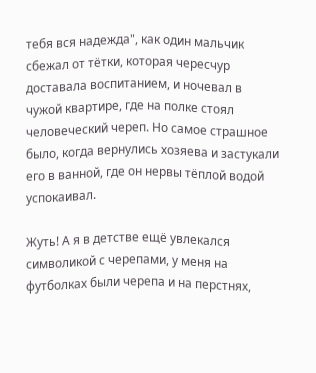тебя вся надежда", как один мальчик сбежал от тётки, которая чересчур доставала воспитанием, и ночевал в чужой квартире, где на полке стоял человеческий череп. Но самое страшное было, когда вернулись хозяева и застукали его в ванной, где он нервы тёплой водой успокаивал.

Жуть! А я в детстве ещё увлекался символикой с черепами, у меня на футболках были черепа и на перстнях,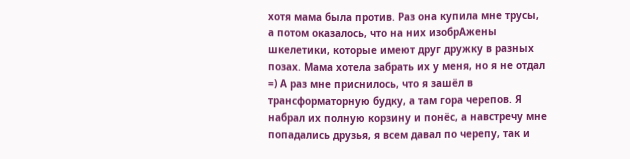хотя мама была против. Раз она купила мне трусы, а потом оказалось, что на них изобрАжены шкелетики, которые имеют друг дружку в разных позах. Мама хотела забрать их у меня, но я не отдал =) А раз мне приснилось, что я зашёл в трансформаторную будку, а там гора черепов. Я набрал их полную корзину и понёс, а навстречу мне попадались друзья, я всем давал по черепу, так и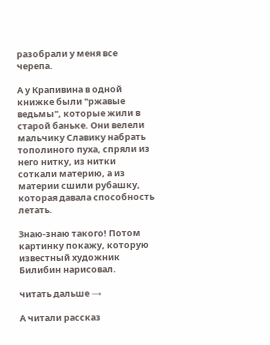разобрали у меня все черепа.

А у Крапивина в одной книжке были "ржавые ведьмы", которые жили в старой баньке. Они велели мальчику Славику набрать тополиного пуха, спряли из него нитку, из нитки соткали материю, а из материи сшили рубашку, которая давала способность летать.

Знаю-знаю такого! Потом картинку покажу, которую известный художник Билибин нарисовал.

читать дальше →

А читали рассказ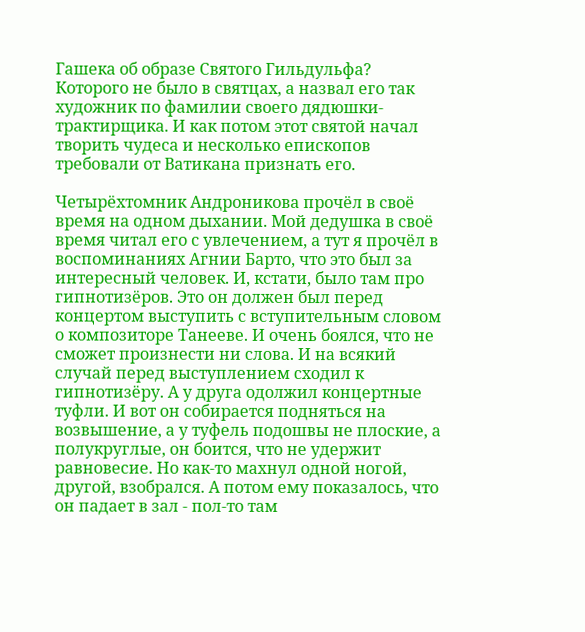Гашека об образе Святого Гильдульфа? Которого не было в святцах, а назвал его так художник по фамилии своего дядюшки-трактирщика. И как потом этот святой начал творить чудеса и несколько епископов требовали от Ватикана признать его.

Четырёхтомник Андроникова прочёл в своё время на одном дыхании. Мой дедушка в своё время читал его с увлечением, а тут я прочёл в воспоминаниях Агнии Барто, что это был за интересный человек. И, кстати, было там про гипнотизёров. Это он должен был перед концертом выступить с вступительным словом о композиторе Танееве. И очень боялся, что не сможет произнести ни слова. И на всякий случай перед выступлением сходил к гипнотизёру. А у друга одолжил концертные туфли. И вот он собирается подняться на возвышение, а у туфель подошвы не плоские, а полукруглые, он боится, что не удержит равновесие. Но как-то махнул одной ногой, другой, взобрался. А потом ему показалось, что он падает в зал - пол-то там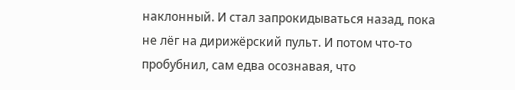наклонный. И стал запрокидываться назад, пока не лёг на дирижёрский пульт. И потом что-то пробубнил, сам едва осознавая, что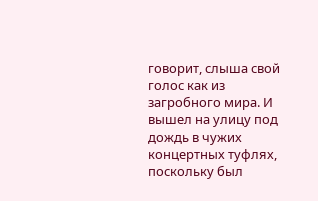говорит, слыша свой голос как из загробного мира. И вышел на улицу под дождь в чужих концертных туфлях, поскольку был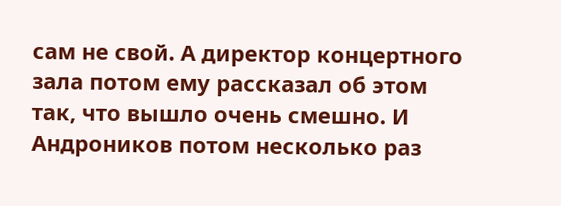сам не свой. А директор концертного зала потом ему рассказал об этом так, что вышло очень смешно. И Андроников потом несколько раз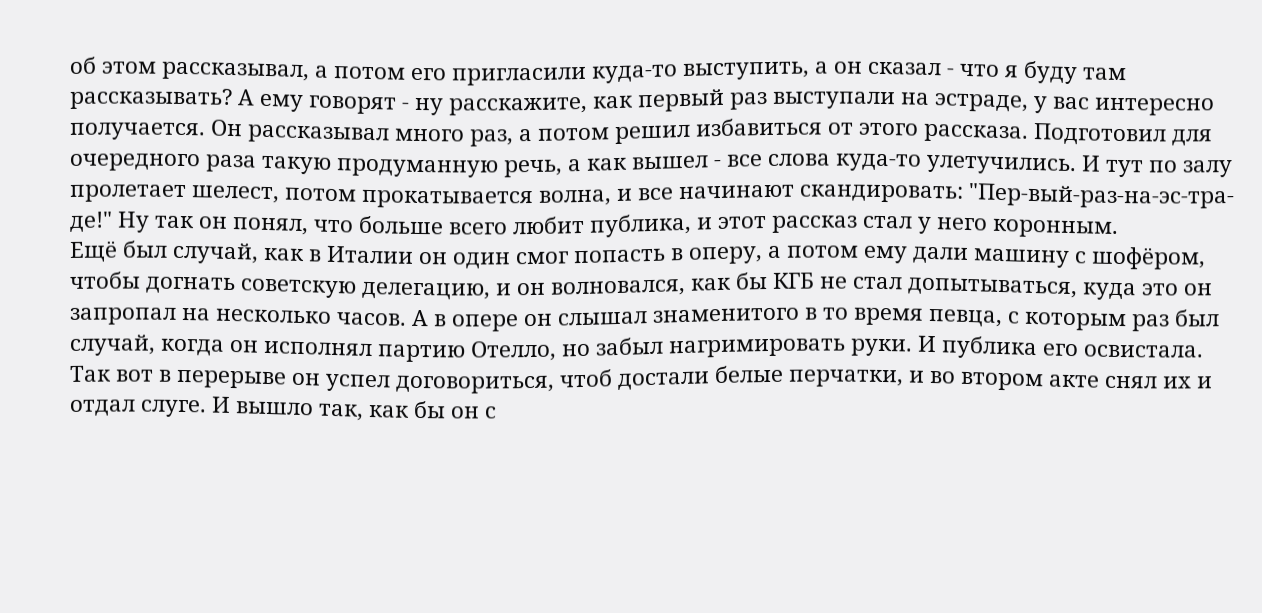об этом рассказывал, а потом его пригласили куда-то выступить, а он сказал - что я буду там рассказывать? А ему говорят - ну расскажите, как первый раз выступали на эстраде, у вас интересно получается. Он рассказывал много раз, а потом решил избавиться от этого рассказа. Подготовил для очередного раза такую продуманную речь, а как вышел - все слова куда-то улетучились. И тут по залу пролетает шелест, потом прокатывается волна, и все начинают скандировать: "Пер-вый-раз-на-эс-тра-де!" Ну так он понял, что больше всего любит публика, и этот рассказ стал у него коронным.
Ещё был случай, как в Италии он один смог попасть в оперу, а потом ему дали машину с шофёром, чтобы догнать советскую делегацию, и он волновался, как бы КГБ не стал допытываться, куда это он запропал на несколько часов. А в опере он слышал знаменитого в то время певца, с которым раз был случай, когда он исполнял партию Отелло, но забыл нагримировать руки. И публика его освистала. Так вот в перерыве он успел договориться, чтоб достали белые перчатки, и во втором акте снял их и отдал слуге. И вышло так, как бы он с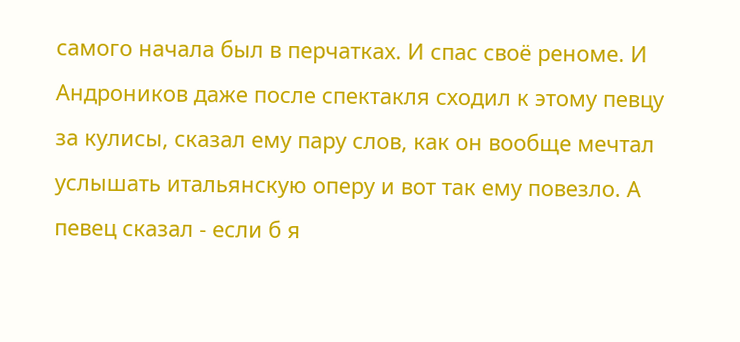самого начала был в перчатках. И спас своё реноме. И Андроников даже после спектакля сходил к этому певцу за кулисы, сказал ему пару слов, как он вообще мечтал услышать итальянскую оперу и вот так ему повезло. А певец сказал - если б я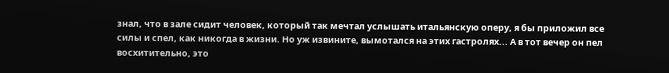знал, что в зале сидит человек, который так мечтал услышать итальянскую оперу, я бы приложил все силы и спел, как никогда в жизни. Но уж извините, вымотался на этих гастролях... А в тот вечер он пел восхитительно, это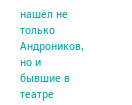нашёл не только Андроников, но и бывшие в театре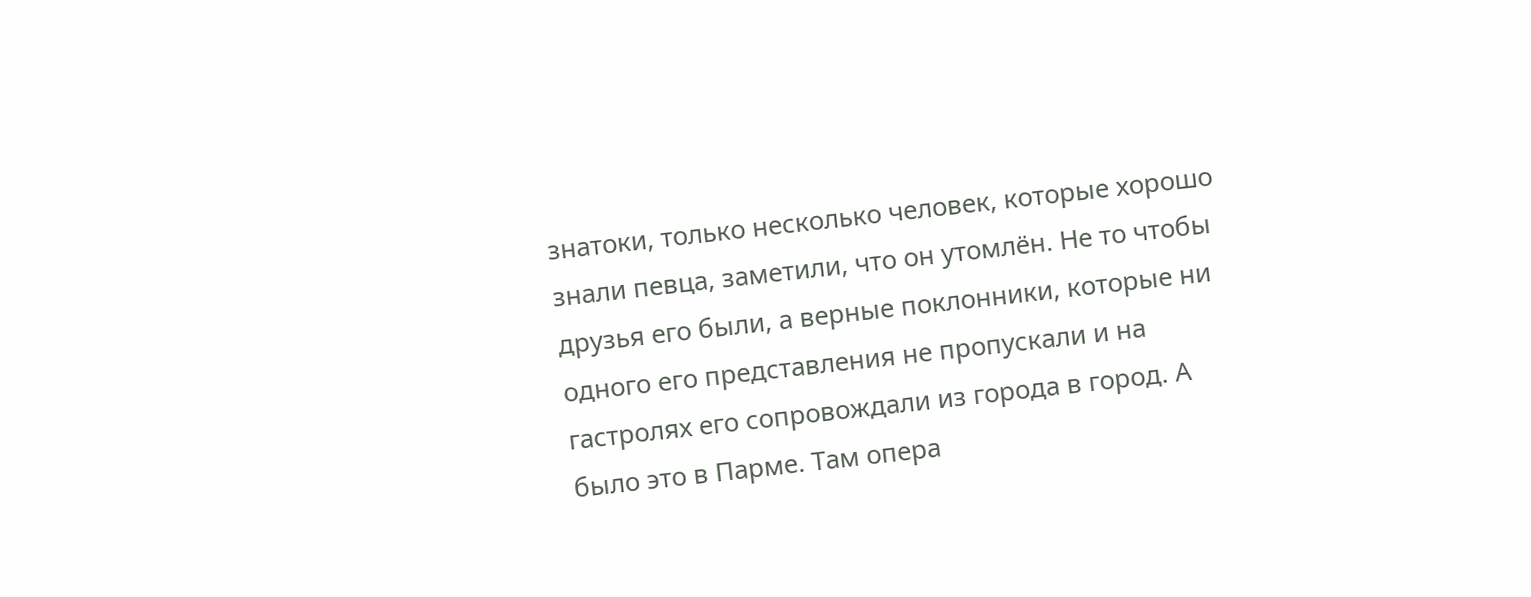знатоки, только несколько человек, которые хорошо знали певца, заметили, что он утомлён. Не то чтобы друзья его были, а верные поклонники, которые ни одного его представления не пропускали и на гастролях его сопровождали из города в город. А было это в Парме. Там опера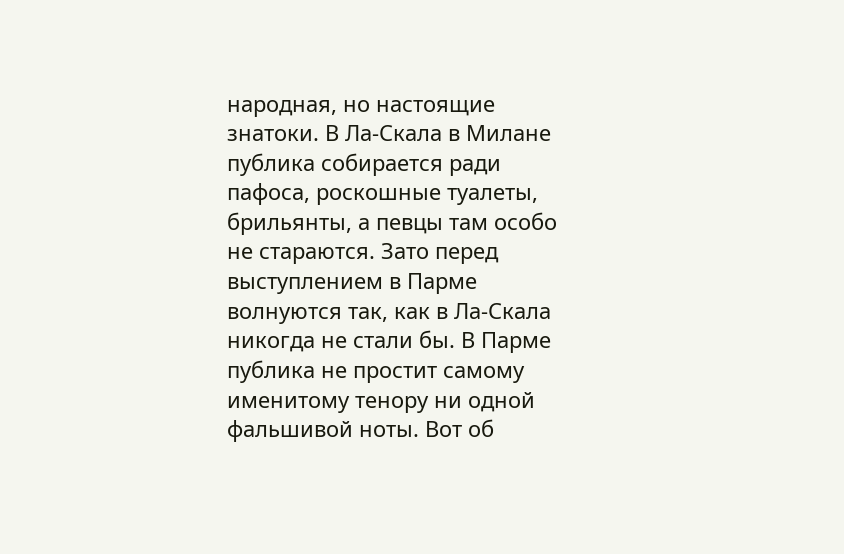народная, но настоящие знатоки. В Ла-Скала в Милане публика собирается ради пафоса, роскошные туалеты, брильянты, а певцы там особо не стараются. Зато перед выступлением в Парме волнуются так, как в Ла-Скала никогда не стали бы. В Парме публика не простит самому именитому тенору ни одной фальшивой ноты. Вот об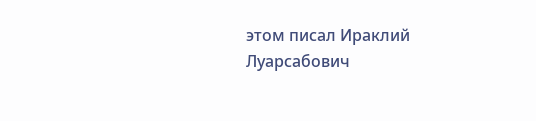этом писал Ираклий Луарсабович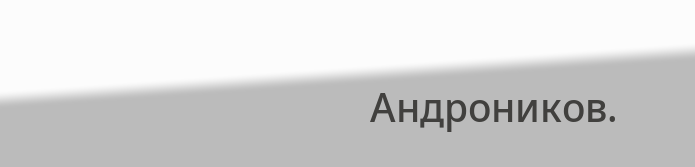Андроников.